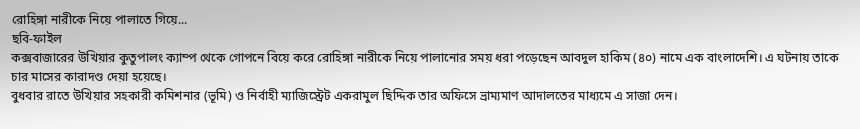রোহিঙ্গা নারীকে নিয়ে পালাতে গিয়ে...
ছবি-ফাইল
কক্সবাজারের উখিয়ার কুতুপালং ক্যাম্প থেকে গোপনে বিয়ে করে রোহিঙ্গা নারীকে নিয়ে পালানোর সময় ধরা পড়েছেন আবদুল হাকিম (৪০) নামে এক বাংলাদেশি। এ ঘটনায় তাকে চার মাসের কারাদণ্ড দেয়া হয়েছে।
বুধবার রাতে উখিয়ার সহকারী কমিশনার (ভূমি) ও নির্বাহী ম্যাজিস্ট্রেট একরামুল ছিদ্দিক তার অফিসে ভ্রাম্যমাণ আদালতের মাধ্যমে এ সাজা দেন।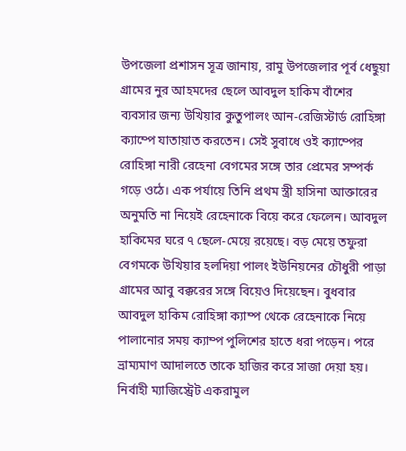উপজেলা প্রশাসন সূত্র জানায়, রামু উপজেলার পূর্ব ধেছুয়া গ্রামের নুর আহমদের ছেলে আবদুল হাকিম বাঁশের ব্যবসার জন্য উখিয়ার কুতুপালং আন-রেজিস্টার্ড রোহিঙ্গা ক্যাম্পে যাতায়াত করতেন। সেই সুবাধে ওই ক্যাম্পের রোহিঙ্গা নারী রেহেনা বেগমের সঙ্গে তার প্রেমের সম্পর্ক গড়ে ওঠে। এক পর্যায়ে তিনি প্রথম স্ত্রী হাসিনা আক্তারের অনুমতি না নিয়েই রেহেনাকে বিয়ে করে ফেলেন। আবদুল হাকিমের ঘরে ৭ ছেলে-মেয়ে রয়েছে। বড় মেয়ে তফুরা বেগমকে উখিয়ার হলদিয়া পালং ইউনিয়নের চৌধুরী পাড়া গ্রামের আবু বক্করের সঙ্গে বিয়েও দিয়েছেন। বুধবার আবদুল হাকিম রোহিঙ্গা ক্যাম্প থেকে রেহেনাকে নিয়ে পালানোর সময় ক্যাম্প পুলিশের হাতে ধরা পড়েন। পরে ভ্রাম্যমাণ আদালতে তাকে হাজির করে সাজা দেয়া হয়।
নির্বাহী ম্যাজিস্ট্রেট একরামুল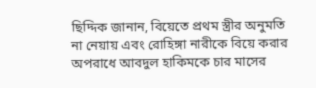ছিদ্দিক জানান, বিয়েতে প্রথম স্ত্রীর অনুমতি না নেয়ায় এবং রোহিঙ্গা নারীকে বিয়ে করার অপরাধে আবদুল হাকিমকে চার মাসের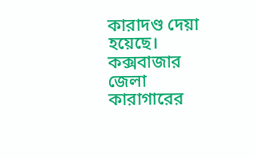কারাদণ্ড দেয়া হয়েছে।
কক্সবাজার জেলা কারাগারের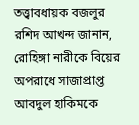তত্ত্বাবধায়ক বজলুর রশিদ আখন্দ জানান, রোহিঙ্গা নারীকে বিয়ের অপরাধে সাজাপ্রাপ্ত আবদুল হাকিমকে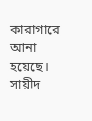কারাগারে আনা হয়েছে।
সায়ীদ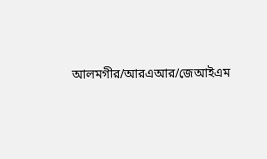আলমগীর/আরএআর/জেআইএম